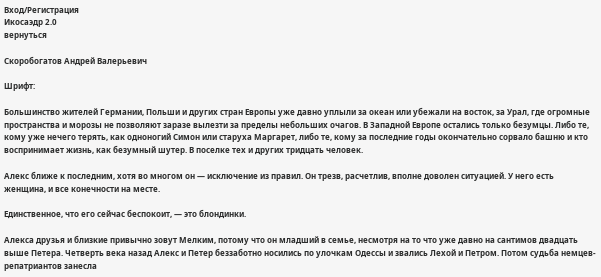Вход/Регистрация
Икосаэдр 2.0
вернуться

Скоробогатов Андрей Валерьевич

Шрифт:

Большинство жителей Германии, Польши и других стран Европы уже давно уплыли за океан или убежали на восток, за Урал, где огромные пространства и морозы не позволяют заразе вылезти за пределы небольших очагов. В Западной Европе остались только безумцы. Либо те, кому уже нечего терять, как одноногий Симон или старуха Маргарет, либо те, кому за последние годы окончательно сорвало башню и кто воспринимает жизнь, как безумный шутер. В поселке тех и других тридцать человек.

Алекс ближе к последним, хотя во многом он — исключение из правил. Он трезв, расчетлив, вполне доволен ситуацией. У него есть женщина, и все конечности на месте.

Единственное, что его сейчас беспокоит, — это блондинки.

Алекса друзья и близкие привычно зовут Мелким, потому что он младший в семье, несмотря на то что уже давно на сантимов двадцать выше Петера. Четверть века назад Алекс и Петер беззаботно носились по улочкам Одессы и звались Лехой и Петром. Потом судьба немцев-репатриантов занесла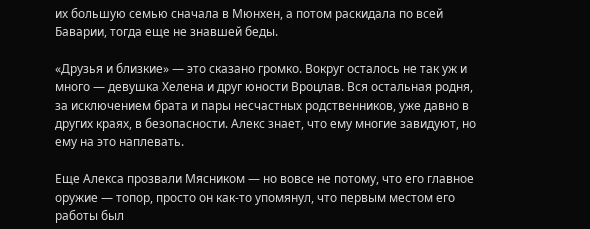их большую семью сначала в Мюнхен, а потом раскидала по всей Баварии, тогда еще не знавшей беды.

«Друзья и близкие» — это сказано громко. Вокруг осталось не так уж и много — девушка Хелена и друг юности Вроцлав. Вся остальная родня, за исключением брата и пары несчастных родственников, уже давно в других краях, в безопасности. Алекс знает, что ему многие завидуют, но ему на это наплевать.

Еще Алекса прозвали Мясником — но вовсе не потому, что его главное оружие — топор, просто он как-то упомянул, что первым местом его работы был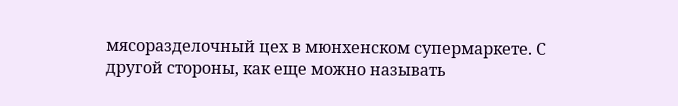мясоразделочный цех в мюнхенском супермаркете. С другой стороны, как еще можно называть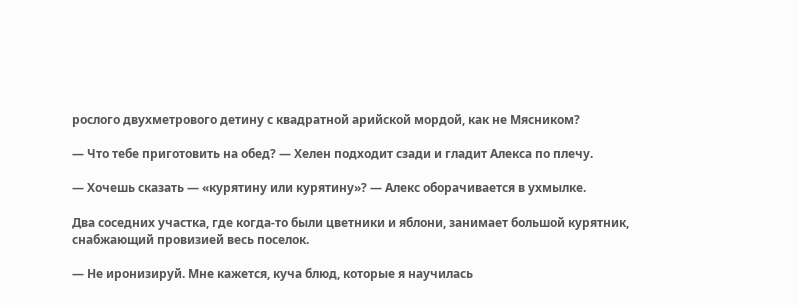рослого двухметрового детину с квадратной арийской мордой, как не Мясником?

— Что тебе приготовить на обед? — Хелен подходит сзади и гладит Алекса по плечу.

— Хочешь сказать — «курятину или курятину»? — Алекс оборачивается в ухмылке.

Два соседних участка, где когда-то были цветники и яблони, занимает большой курятник, снабжающий провизией весь поселок.

— Не иронизируй. Мне кажется, куча блюд, которые я научилась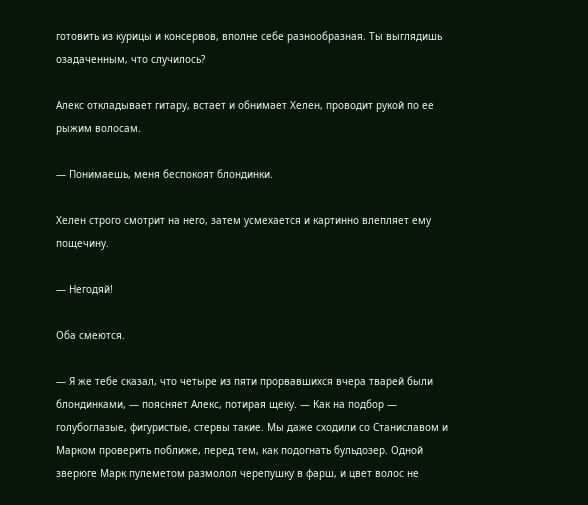готовить из курицы и консервов, вполне себе разнообразная. Ты выглядишь озадаченным, что случилось?

Алекс откладывает гитару, встает и обнимает Хелен, проводит рукой по ее рыжим волосам.

— Понимаешь, меня беспокоят блондинки.

Хелен строго смотрит на него, затем усмехается и картинно влепляет ему пощечину.

— Негодяй!

Оба смеются.

— Я же тебе сказал, что четыре из пяти прорвавшихся вчера тварей были блондинками, — поясняет Алекс, потирая щеку. — Как на подбор — голубоглазые, фигуристые, стервы такие. Мы даже сходили со Станиславом и Марком проверить поближе, перед тем, как подогнать бульдозер. Одной зверюге Марк пулеметом размолол черепушку в фарш, и цвет волос не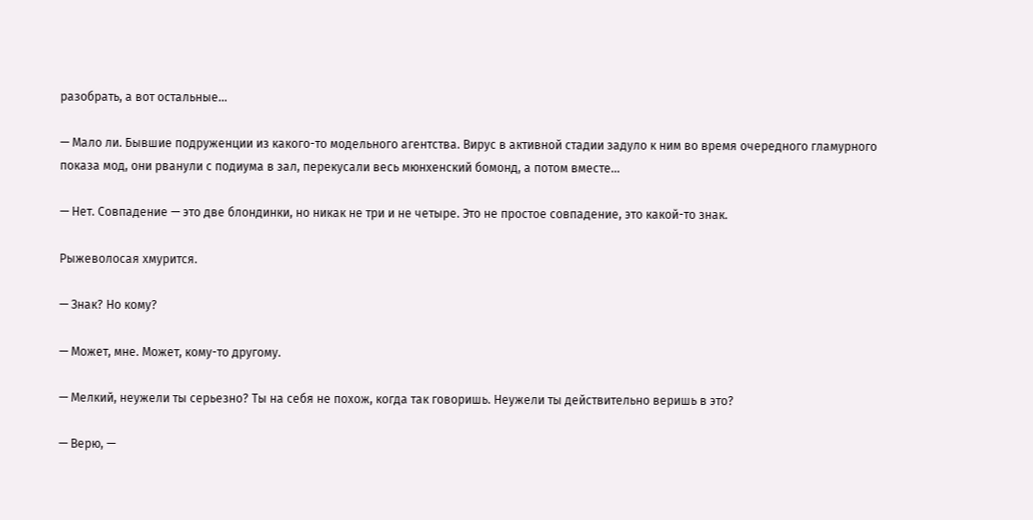разобрать, а вот остальные…

— Мало ли. Бывшие подруженции из какого-то модельного агентства. Вирус в активной стадии задуло к ним во время очередного гламурного показа мод, они рванули с подиума в зал, перекусали весь мюнхенский бомонд, а потом вместе…

— Нет. Совпадение — это две блондинки, но никак не три и не четыре. Это не простое совпадение, это какой-то знак.

Рыжеволосая хмурится.

— Знак? Но кому?

— Может, мне. Может, кому-то другому.

— Мелкий, неужели ты серьезно? Ты на себя не похож, когда так говоришь. Неужели ты действительно веришь в это?

— Верю, —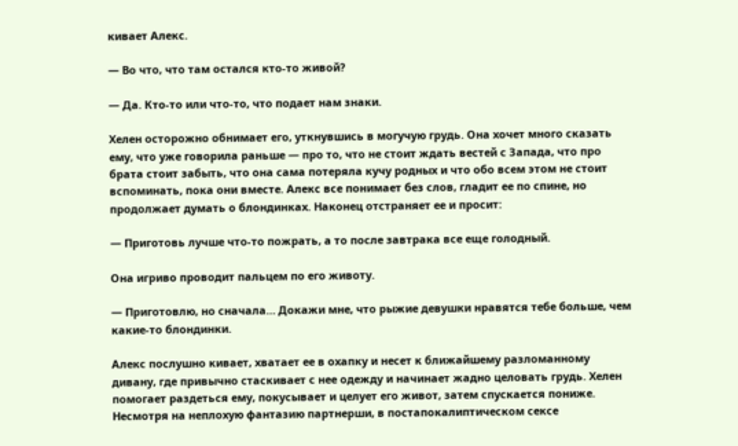кивает Алекс.

— Во что, что там остался кто-то живой?

— Да. Кто-то или что-то, что подает нам знаки.

Хелен осторожно обнимает его, уткнувшись в могучую грудь. Она хочет много сказать ему, что уже говорила раньше — про то, что не стоит ждать вестей с Запада, что про брата стоит забыть, что она сама потеряла кучу родных и что обо всем этом не стоит вспоминать, пока они вместе. Алекс все понимает без слов, гладит ее по спине, но продолжает думать о блондинках. Наконец отстраняет ее и просит:

— Приготовь лучше что-то пожрать, а то после завтрака все еще голодный.

Она игриво проводит пальцем по его животу.

— Приготовлю, но сначала… Докажи мне, что рыжие девушки нравятся тебе больше, чем какие-то блондинки.

Алекс послушно кивает, хватает ее в охапку и несет к ближайшему разломанному дивану, где привычно стаскивает с нее одежду и начинает жадно целовать грудь. Хелен помогает раздеться ему, покусывает и целует его живот, затем спускается пониже. Несмотря на неплохую фантазию партнерши, в постапокалиптическом сексе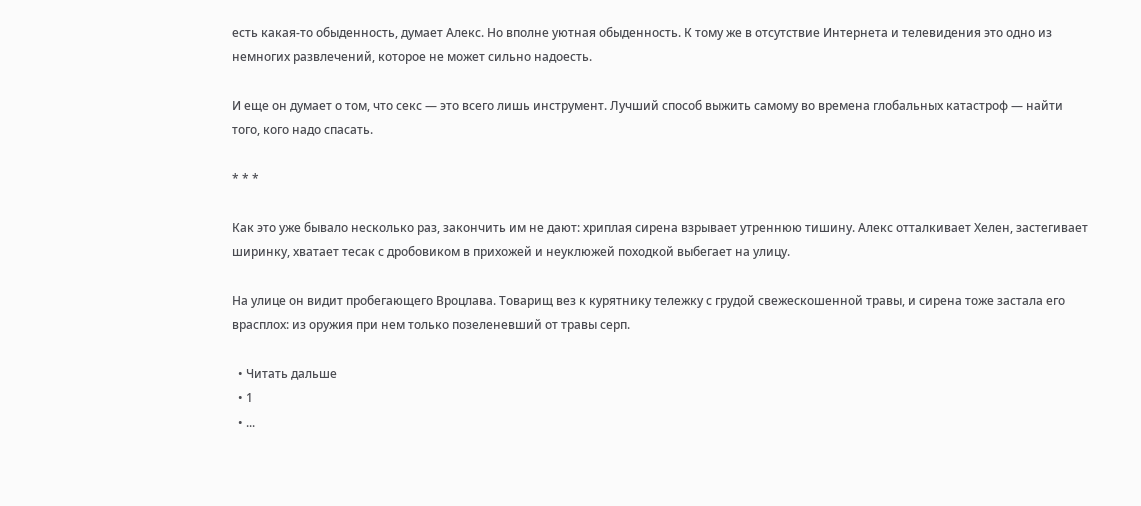есть какая-то обыденность, думает Алекс. Но вполне уютная обыденность. К тому же в отсутствие Интернета и телевидения это одно из немногих развлечений, которое не может сильно надоесть.

И еще он думает о том, что секс — это всего лишь инструмент. Лучший способ выжить самому во времена глобальных катастроф — найти того, кого надо спасать.

* * *

Как это уже бывало несколько раз, закончить им не дают: хриплая сирена взрывает утреннюю тишину. Алекс отталкивает Хелен, застегивает ширинку, хватает тесак с дробовиком в прихожей и неуклюжей походкой выбегает на улицу.

На улице он видит пробегающего Вроцлава. Товарищ вез к курятнику тележку с грудой свежескошенной травы, и сирена тоже застала его врасплох: из оружия при нем только позеленевший от травы серп.

  • Читать дальше
  • 1
  • ...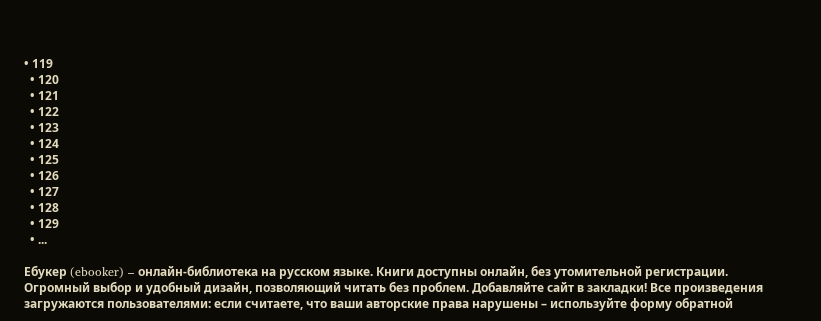• 119
  • 120
  • 121
  • 122
  • 123
  • 124
  • 125
  • 126
  • 127
  • 128
  • 129
  • ...

Ебукер (ebooker) – онлайн-библиотека на русском языке. Книги доступны онлайн, без утомительной регистрации. Огромный выбор и удобный дизайн, позволяющий читать без проблем. Добавляйте сайт в закладки! Все произведения загружаются пользователями: если считаете, что ваши авторские права нарушены – используйте форму обратной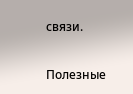связи.

Полезные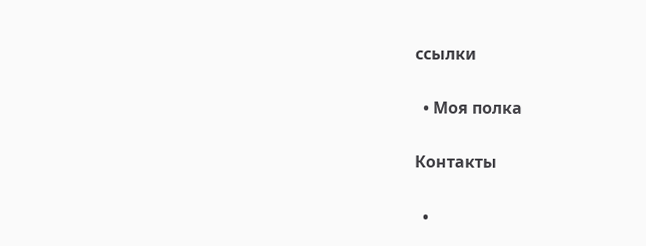ссылки

  • Моя полка

Контакты

  •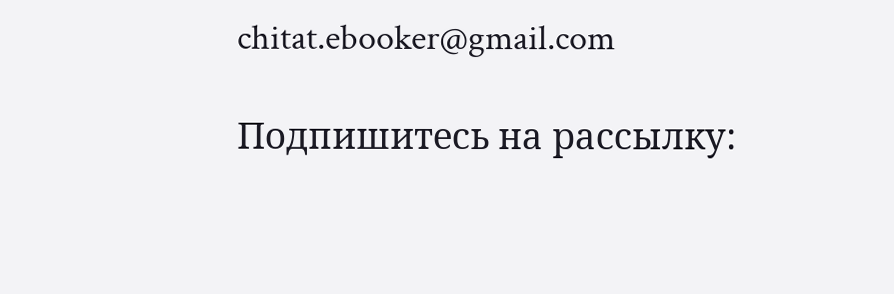chitat.ebooker@gmail.com

Подпишитесь на рассылку: